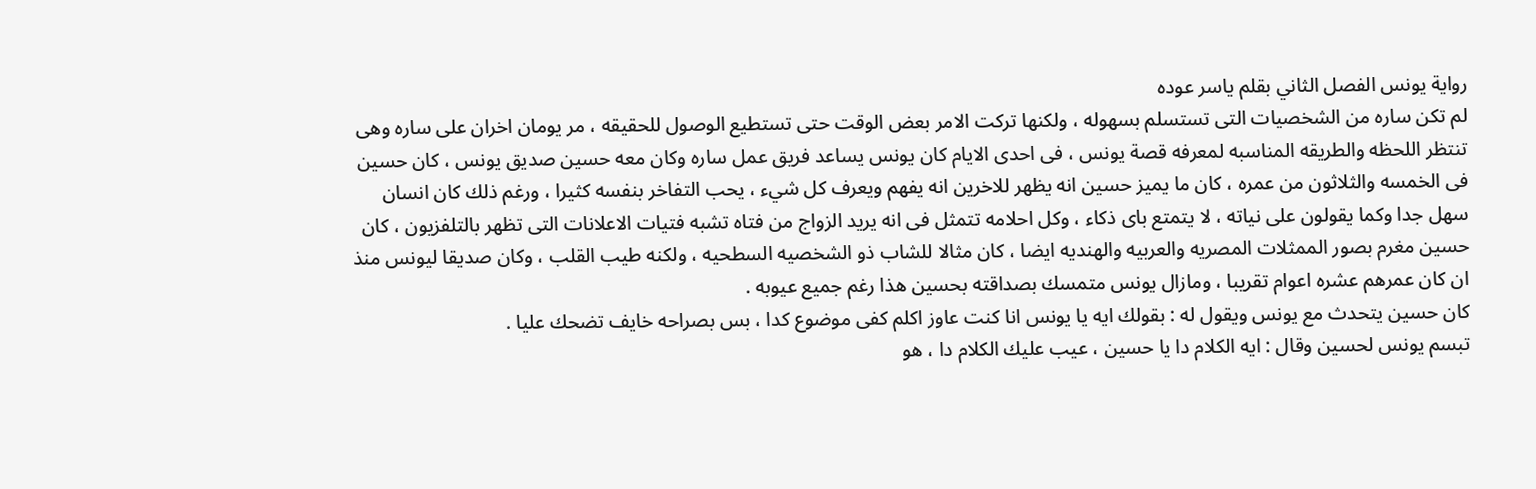رواية يونس الفصل الثاني بقلم ياسر عوده
لم تكن ساره من الشخصيات التى تستسلم بسهوله ، ولكنها تركت الامر بعض الوقت حتى تستطيع الوصول للحقيقه ، مر يومان اخران على ساره وهى تنتظر اللحظه والطريقه المناسبه لمعرفه قصة يونس ، فى احدى الايام كان يونس يساعد فريق عمل ساره وكان معه حسين صديق يونس ، كان حسين فى الخمسه والثلاثون من عمره ، كان ما يميز حسين انه يظهر للاخرين انه يفهم ويعرف كل شيء ، يحب التفاخر بنفسه كثيرا ، ورغم ذلك كان انسان سهل جدا وكما يقولون على نياته ، لا يتمتع باى ذكاء ، وكل احلامه تتمثل فى انه يريد الزواج من فتاه تشبه فتيات الاعلانات التى تظهر بالتلفزيون ، كان حسين مغرم بصور الممثلات المصريه والعربيه والهنديه ايضا ، كان مثالا للشاب ذو الشخصيه السطحيه ، ولكنه طيب القلب ، وكان صديقا ليونس منذ ان كان عمرهم عشره اعوام تقريبا ، ومازال يونس متمسك بصداقته بحسين هذا رغم جميع عيوبه .
كان حسين يتحدث مع يونس ويقول له : بقولك ايه يا يونس انا كنت عاوز اكلم كفى موضوع كدا ، بس بصراحه خايف تضحك عليا .
تبسم يونس لحسين وقال : ايه الكلام دا يا حسين ، عيب عليك الكلام دا ، هو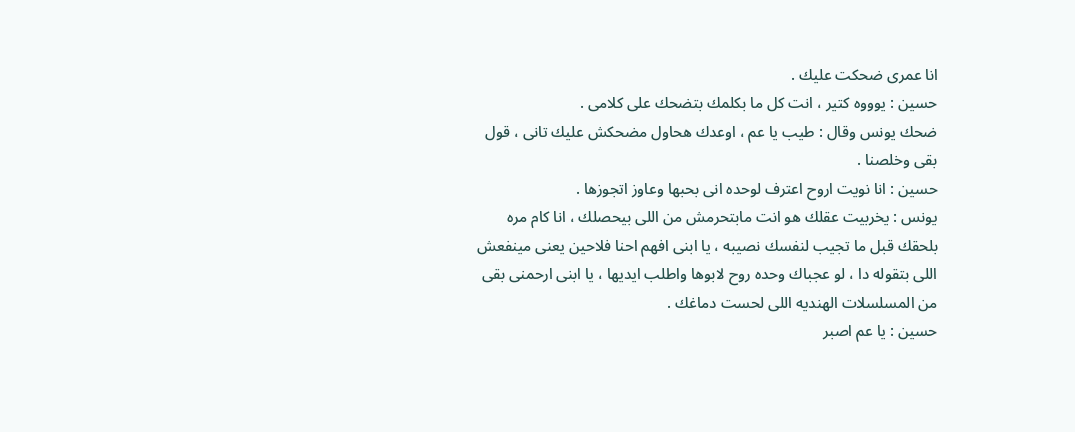انا عمرى ضحكت عليك .
حسين : يوووه كتير ، انت كل ما بكلمك بتضحك على كلامى .
ضحك يونس وقال : طيب يا عم ، اوعدك هحاول مضحكش عليك تانى ، قول بقى وخلصنا .
حسين : انا نويت اروح اعترف لوحده انى بحبها وعاوز اتجوزها .
يونس : يخربيت عقلك هو انت مابتحرمش من اللى بيحصلك ، انا كام مره بلحقك قبل ما تجيب لنفسك نصيبه ، يا ابنى افهم احنا فلاحين يعنى مينفعش اللى بتقوله دا ، لو عجباك وحده روح لابوها واطلب ايديها ، يا ابنى ارحمنى بقى من المسلسلات الهنديه اللى لحست دماغك .
حسين : يا عم اصبر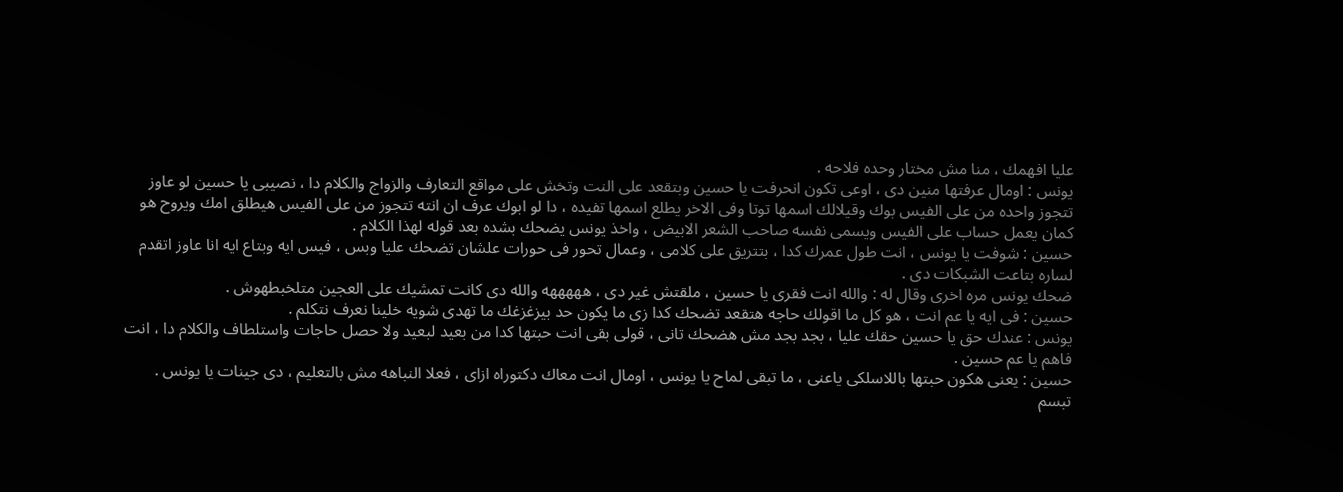عليا افهمك ، منا مش مختار وحده فلاحه .
يونس : اومال عرفتها منين دى ، اوعى تكون انحرفت يا حسين وبتقعد على النت وتخش على مواقع التعارف والزواج والكلام دا ، نصيبى يا حسين لو عاوز تتجوز واحده من على الفيس بوك وقيلالك اسمها توتا وفى الاخر يطلع اسمها تفيده ، دا لو ابوك عرف ان انته تتجوز من على الفيس هيطلق امك ويروح هو كمان يعمل حساب على الفيس ويسمى نفسه صاحب الشعر الابيض ، واخذ يونس يضحك بشده بعد قوله لهذا الكلام .
حسين : شوفت يا يونس ، انت طول عمرك كدا ، بتتريق على كلامى ، وعمال تحور فى حورات علشان تضحك عليا وبس ، فيس ايه وبتاع ايه انا عاوز اتقدم لساره بتاعت الشبكات دى .
ضحك يونس مره اخرى وقال له : والله انت فقرى يا حسين ، ملقتش غير دى ، هههههه والله دى كانت تمشيك على العجين متلخبطهوش .
حسين : فى ايه يا عم انت ، هو كل ما اقولك حاجه هتقعد تضحك كدا زى ما يكون حد بيزغزغك ما تهدى شويه خلينا نعرف نتكلم .
يونس : عندك حق يا حسين حقك عليا ، بجد بجد مش هضحك تانى ، قولى بقى انت حبتها كدا من بعيد لبعيد ولا حصل حاجات واستلطاف والكلام دا ، انت فاهم يا عم حسين .
حسين : يعنى هكون حبتها باللاسلكى ياعنى ، ما تبقى لماح يا يونس ، اومال انت معاك دكتوراه ازاى ، فعلا النباهه مش بالتعليم ، دى جينات يا يونس .
تبسم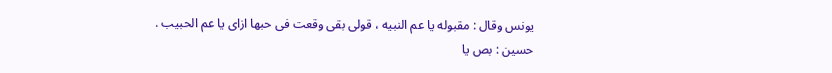يونس وقال : مقبوله يا عم النبيه ، قولى بقى وقعت فى حبها ازاى يا عم الحبيب .
حسين : بص يا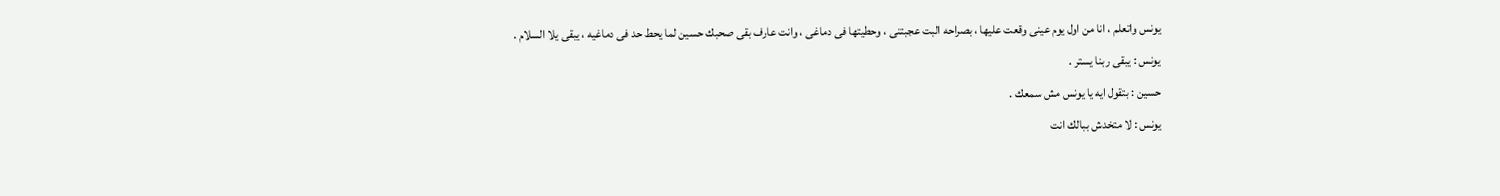يونس واتعلم ، انا من اول يوم عينى وقعت عليها ، بصراحه البت عجبتنى ، وحطيتها فى دماغى ، وانت عارف بقى صحبك حسين لما يحط حد فى دماغيه ، يبقى يلا السلام .
يونس : يبقى ربنا يستر .
حسين : بتقول ايه يا يونس مش سمعك .
يونس : لا متخدش ببالك انت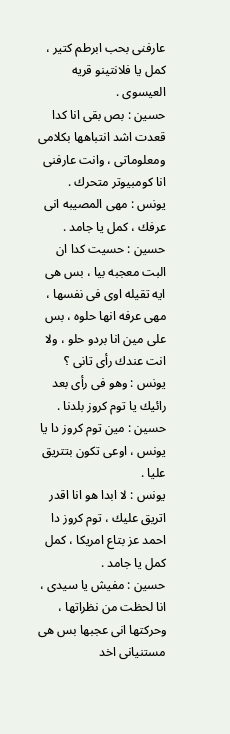عارفنى بحب ابرطم كتير ، كمل يا فلانتينو قريه العيسوى .
حسين : بص بقى انا كدا قعدت اشد انتباهها بكلامى ومعلوماتى ، وانت عارفنى انا كومبيوتر متحرك .
يونس : مهى المصيبه انى عرفك ، كمل يا جامد .
حسين : حسيت كدا ان البت معجبه بيا ، بس هى ايه تقيله اوى فى نفسها ، مهى عرفه انها حلوه ، بس على مين انا بردو حلو ، ولا انت عندك رأى تانى ؟
يونس : وهو فى رأى بعد رائيك يا توم كروز بلدنا .
حسين : مين توم كروز دا يا يونس ، اوعى تكون بتتريق عليا .
يونس : لا ابدا هو انا اقدر اتريق عليك ، توم كروز دا احمد عز بتاع امريكا ، كمل كمل يا جامد .
حسين : مفيش يا سيدى ، انا لحظت من نظراتها ، وحركتها انى عجبها بس هى مستنيانى اخد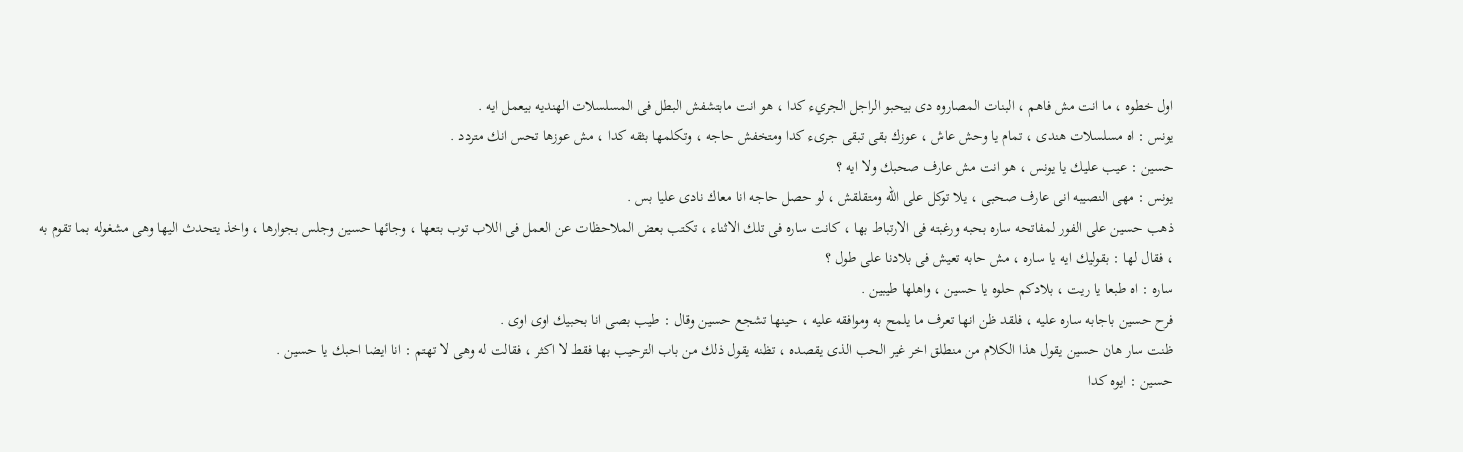اول خطوه ، ما انت مش فاهم ، البنات المصاروه دى بيحبو الراجل الجريء كدا ، هو انت مابتشفش البطل فى المسلسلات الهنديه بيعمل ايه .
يونس : اه مسلسلات هندى ، تمام يا وحش عاش ، عوزك بقى تبقى جرىء كدا ومتخفش حاجه ، وتكلمها بثقه كدا ، مش عوزها تحس انك متردد .
حسين : عيب عليك يا يونس ، هو انت مش عارف صحبك ولا ايه ؟
يونس : مهى النصيبه انى عارف صحبى ، يلا توكل على الله ومتقلقش ، لو حصل حاجه انا معاك نادى عليا بس .
ذهب حسين على الفور لمفاتحه ساره بحبه ورغبته فى الارتباط بها ، كانت ساره فى تلك الاثناء ، تكتب بعض الملاحظات عن العمل فى اللاب توب بتعها ، وجائها حسين وجلس بجوارها ، واخذ يتحدث اليها وهى مشغوله بما تقوم به ، فقال لها : بقوليك ايه يا ساره ، مش حابه تعيش فى بلادنا على طول ؟
ساره : اه طبعا يا ريت ، بلادكم حلوه يا حسين ، واهلها طيبين .
فرح حسين باجابه ساره عليه ، فلقد ظن انها تعرف ما يلمح به وموافقه عليه ، حينها تشجع حسين وقال : طيب بصى انا بحبيك اوى اوى .
ظنت سار هان حسين يقول هذا الكلام من منطلق اخر غير الحب الذى يقصده ، تظنه يقول ذلك من باب الترحيب بها فقط لا اكثر ، فقالت له وهى لا تهتم : انا ايضا احبك يا حسين .
حسين : ايوه كدا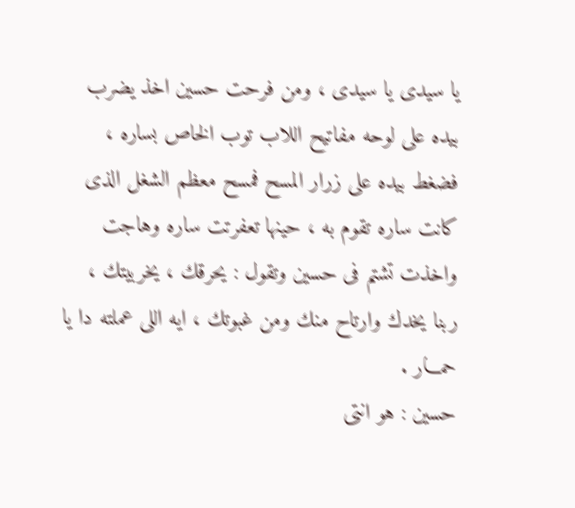يا سيدى يا سيدى ، ومن فرحت حسين اخذ يضرب بيده على لوحه مفاتيح اللاب توب الخاص بساره ، فضغط بيده على زرار المسح فمسح معظم الشغل الذى كانت ساره تقوم به ، حينها تعفرتت ساره وهاجت واخذت تشتم فى حسين وتقول : يحرقك ، يخربيتك ، ربنا يخدك وارتاح منك ومن غبوتك ، ايه اللى عملته دا يا حمـــار .
حسين : هو انتى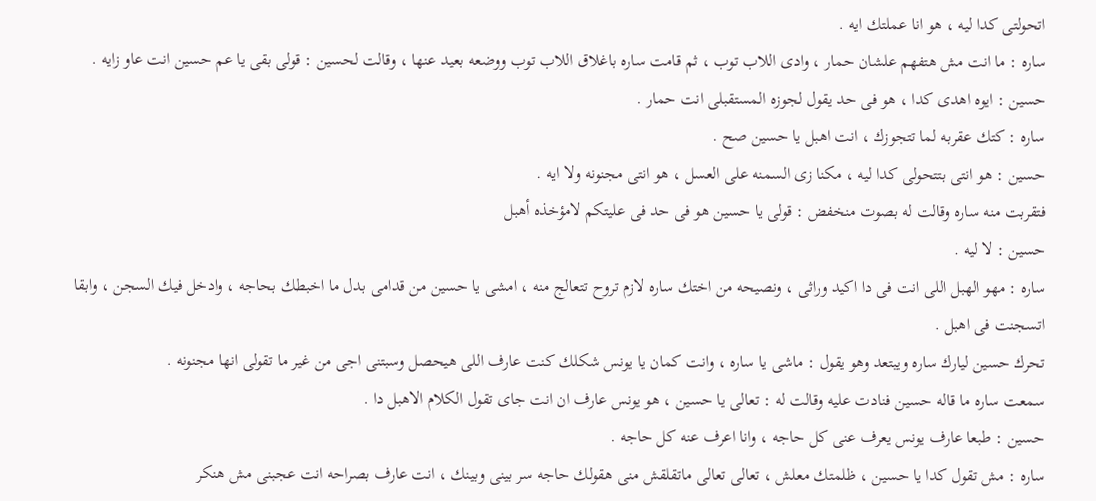اتحولتى كدا ليه ، هو انا عملتك ايه .
ساره : ما انت مش هتفهم علشان حمار ، وادى اللاب توب ، ثم قامت ساره باغلاق اللاب توب ووضعه بعيد عنها ، وقالت لحسين : قولى بقى يا عم حسين انت عاو زايه .
حسين : ايوه اهدى كدا ، هو فى حد يقول لجوزه المستقبلى انت حمار .
ساره : كتك عقربه لما تتجوزك ، انت اهبل يا حسين صح .
حسين : هو انتى بتتحولى كدا ليه ، مكنا زى السمنه على العسل ، هو انتى مجنونه ولا ايه .
فتقربت منه ساره وقالت له بصوت منخفض : قولى يا حسين هو فى حد فى عليتكم لامؤخذه أهبل
حسين : لا ليه .
ساره : مهو الهبل اللى انت فى دا اكيد وراثى ، ونصيحه من اختك ساره لازم تروح تتعالج منه ، امشى يا حسين من قدامى بدل ما اخبطك بحاجه ، وادخل فيك السجن ، وابقا اتسجنت فى اهبل .
تحرك حسين ليارك ساره ويبتعد وهو يقول : ماشى يا ساره ، وانت كمان يا يونس شكلك كنت عارف اللى هيحصل وسبتنى اجى من غير ما تقولى انها مجنونه .
سمعت ساره ما قاله حسين فنادت عليه وقالت له : تعالى يا حسين ، هو يونس عارف ان انت جاى تقول الكلام الاهبل دا .
حسين : طبعا عارف يونس يعرف عنى كل حاجه ، وانا اعرف عنه كل حاجه .
ساره : مش تقول كدا يا حسين ، ظلمتك معلش ، تعالى تعالى ماتقلقش منى هقولك حاجه سر بينى وبينك ، انت عارف بصراحه انت عجبنى مش هنكر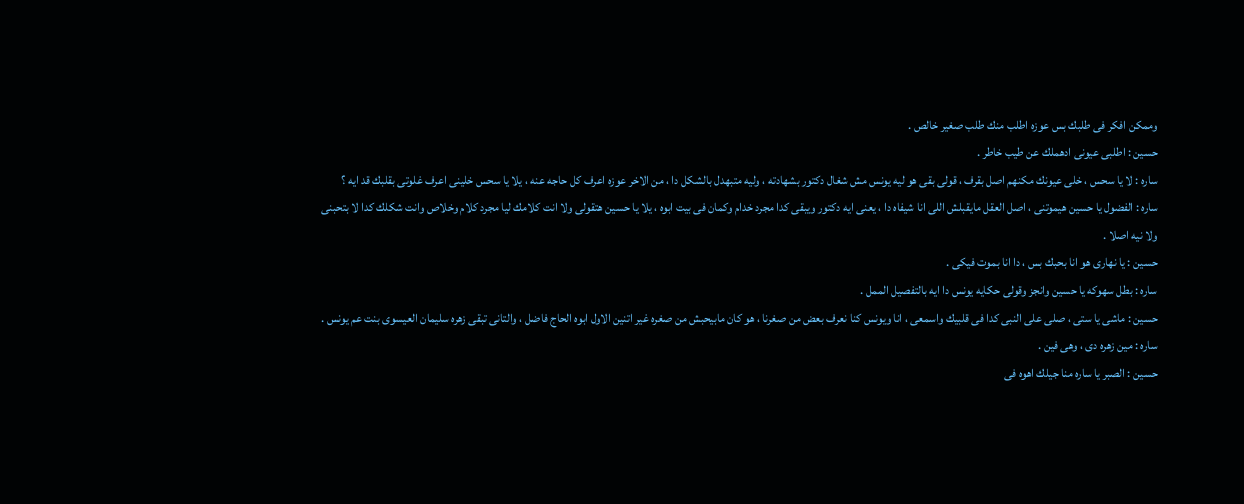وممكن افكر فى طلبك بس عوزه اطلب منك طلب صغير خالص .
حسين : اطلبى عيونى ادهملك عن طيب خاطر .
ساره : لا يا سحس ، خلى عيونك مكنهم اصل بقرف ، قولى بقى هو ليه يونس مش شغال دكتور بشهادته ، وليه متبهدل بالشكل دا ، من الاخر عوزه اعرف كل حاجه عنه ، يلا يا سحس خلينى اعرف غلوتى بقلبك قد ايه ؟
ساره : الفضول يا حسين هيموتنى ، اصل العقل مايقبلش اللى انا شيفاه دا ، يعنى ايه دكتور ويبقى كدا مجرد خدام وكمان فى بيت ابوه ، يلا يا حسين هتقولى ولا انت كلامك ليا مجرد كلام وخلاص وانت شكلك كدا لا بتحبنى ولا نيه اصلا .
حسين : يا نهارى هو انا بحبك بس ، دا انا بموت فيكى .
ساره : بطل سهوكه يا حسين وانجز وقولى حكايه يونس دا ايه بالتفصيل الممل .
حسين : ماشى يا ستى ، صلى على النبى كدا فى قلبيك واسمعى ، انا ويونس كنا نعرف بعض من صغرنا ، هو كان مابيحبش من صغره غير اتنين الاول ابوه الحاج فاضل ، والتانى تبقى زهره سليمان العيسوى بنت عم يونس .
ساره : مين زهره دى ، وهى فين .
حسين : الصبر يا ساره منا جيلك اهوه فى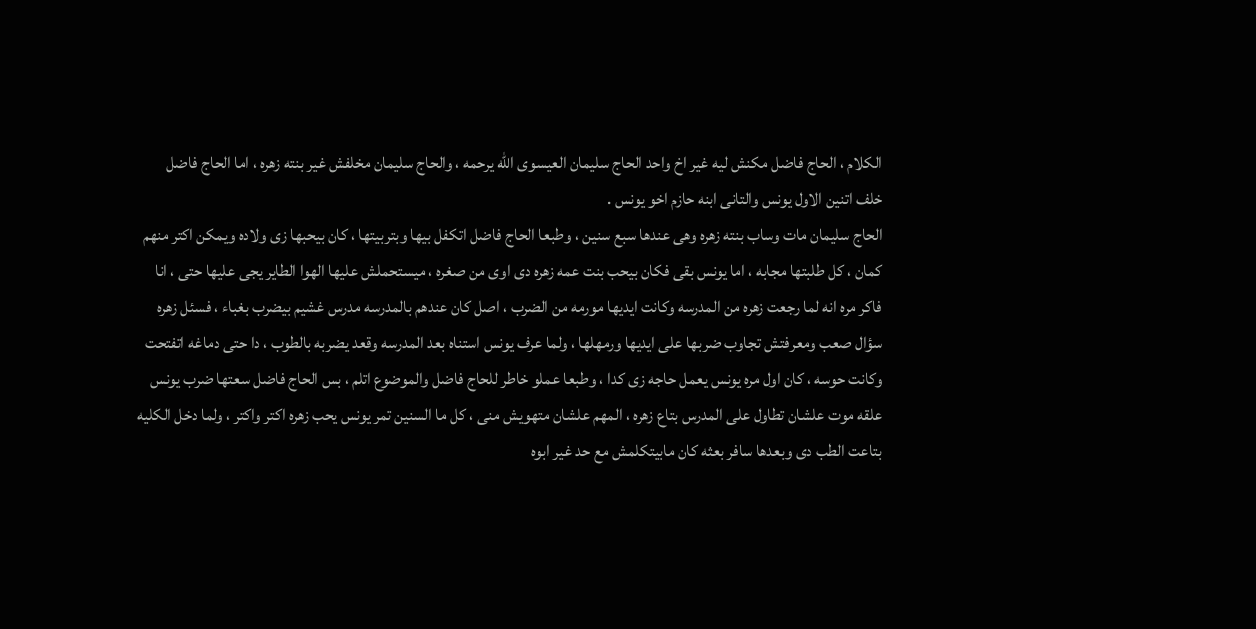الكلام ، الحاج فاضل مكنش ليه غير اخ واحد الحاج سليمان العيسوى الله يرحمه ، والحاج سليمان مخلفش غير بنته زهره ، اما الحاج فاضل خلف اتنين الاول يونس والتانى ابنه حازم اخو يونس .
الحاج سليمان مات وساب بنته زهره وهى عندها سبع سنين ، وطبعا الحاج فاضل اتكفل بيها وبتربيتها ، كان بيحبها زى ولاده ويمكن اكتر منهم كمان ، كل طلبتها مجابه ، اما يونس بقى فكان بيحب بنت عمه زهره دى اوى من صغره ، ميستحملش عليها الهوا الطاير يجى عليها حتى ، انا فاكر مره انه لما رجعت زهره من المدرسه وكانت ايديها مورمه من الضرب ، اصل كان عندهم بالمدرسه مدرس غشيم بيضرب بغباء ، فسئل زهره سؤال صعب ومعرفتش تجاوب ضربها على ايديها ورمهلها ، ولما عرف يونس استناه بعد المدرسه وقعد يضربه بالطوب ، دا حتى دماغه اتفتحت وكانت حوسه ، كان اول مره يونس يعمل حاجه زى كدا ، وطبعا عملو خاطر للحاج فاضل والموضوع اتلم ، بس الحاج فاضل سعتها ضرب يونس علقه موت علشان تطاول على المدرس بتاع زهره ، المهم علشان متهويش منى ، كل ما السنين تمر يونس يحب زهره اكتر واكتر ، ولما دخل الكليه بتاعت الطب دى وبعدها سافر بعثه كان مابيتكلمش مع حد غير ابوه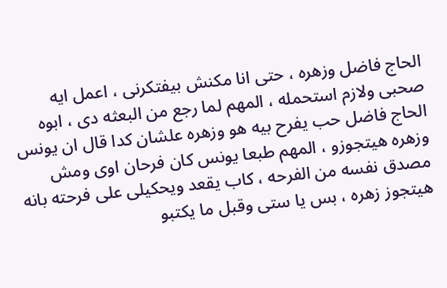الحاج فاضل وزهره ، حتى انا مكنش بيفتكرنى ، اعمل ايه صحبى ولازم استحمله ، المهم لما رجع من البعثه دى ، ابوه الحاج فاضل حب يفرح بيه هو وزهره علشان كدا قال ان يونس وزهره هيتجوزو ، المهم طبعا يونس كان فرحان اوى ومش مصدق نفسه من الفرحه ، كاب يقعد ويحكيلى على فرحته بانه هيتجوز زهره ، بس يا ستى وقبل ما يكتبو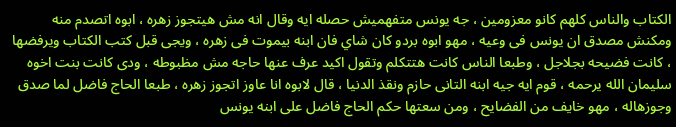الكتاب والناس كلهم كانو معزومين ، جه يونس متفهميش حصله ايه وقال انه مش هيتجوز زهره ، ابوه اتصدم منه ومكنش مصدق ان يونس فى وعيه ، مهو ابوه بردو كان شاي فان ابنه بيموت فى زهره ، ويجى قبل كتب الكتاب ويرفضها ، كانت فضيحه بجلاجل ، وطبعا الناس كانت هتتكلم وتقول اكيد عرف عنها حاجه مش مظبوطه ، ودى كانت بنت اخوه سليمان الله يرحمه ، قوم ايه جيه ابنه التانى حازم ونقذ الدنيا ، قال لابوه انا عاوز اتجوز زهره ، طبعا الحاج فاضل لما صدق وجوزهاله ، مهو خايف من الفضايح ، ومن سعتها حكم الحاج فاضل على ابنه يونس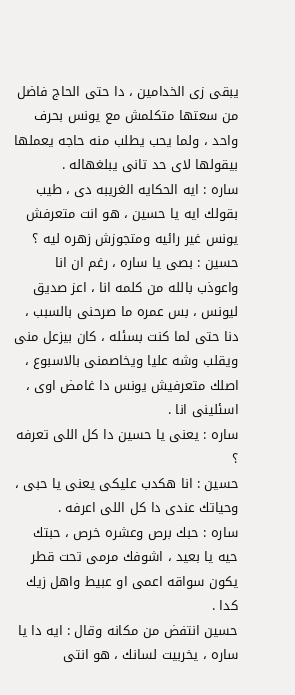يبقى زى الخدامين ، دا حتى الحاج فاضل من سعتها متكلمش مع يونس بحرف واحد ، ولما يحب يطلب منه حاجه يعملها بيقولها لاى حد تانى يبلغهاله .
ساره : ايه الحكايه الغريبه دى ، طيب بقولك ايه يا حسين ، هو انت متعرفش يونس غير رائيه ومتجوزش زهره ليه ؟
حسين : بصى يا ساره ، رغم ان انا واعوذب بالله من كلمه انا ، اعز صديق ليونس ، بس عمره ما صرحنى بالسبب ، دنا حتى لما كنت بسئله ، كان بيزعل منى ويقلب وشه عليا ويخاصمنى بالاسبوع ، اصلك متعرفيش يونس دا غامض اوى ، اسئلينى انا .
ساره : يعنى يا حسين دا كل اللى تعرفه ؟
حسين : انا هكدب عليكى يعنى يا حبى ، وحياتك عندى دا كل اللى اعرفه .
ساره : حبك برص وعشره خرص ، حبتك حيه يا بعيد ، اشوفك مرمى تحت قطر يكون سواقه اعمى او عبيط واهل زيك كدا .
حسين انتفض من مكانه وقال : ايه دا يا ساره ، يخربيت لسانك ، هو انتى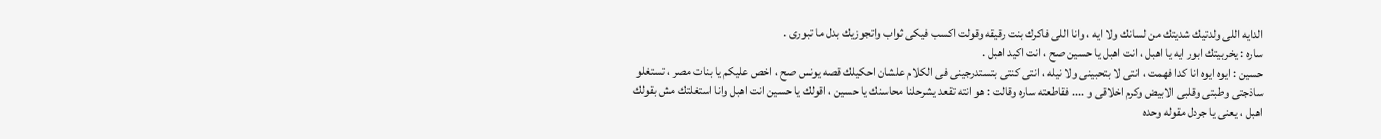الدايه اللى ولدتيك شديتك من لسانك ولا ايه ، وانا اللى فاكرك بنت رقيقه وقولت اكسب فيكى ثواب واتجوزيك بدل ما تبورى .
ساره : يخربيتك ابور ايه يا اهبل ، انت اهبل يا حسين صح ، انت اكيد اهبل .
حسين : ايوه ايوه انا كدا فهمت ، انتى لا بتحبينى ولا نيله ، انتى كنتى بتستدرجينى فى الكلام علشان احكيلك قصه يونس صح ، اخص عليكم يا بنات مصر ، تستغلو ساذجتى وطبتى وقلبى الابيض وكرم اخلاقى و .... فقاطعته ساره وقالت : هو انته تقعد يشرحلنا محاسنك يا حسين ، اقولك يا حسين انت اهبل وانا استغلتك مش بقولك اهبل ، يعنى يا جردل مقوله وحده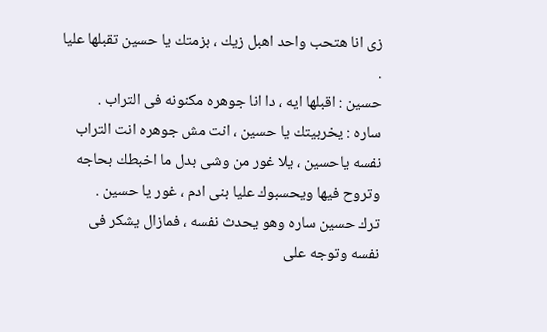زى انا هتحب واحد اهبل زيك ، بزمتك يا حسين تقبلها عليا .
حسين : اقبلها ايه ، دا انا جوهره مكنونه فى التراب .
ساره : يخربيتك يا حسين ، انت مش جوهره انت التراب نفسه ياحسين ، يلا غور من وشى بدل ما اخبطك بحاجه وتروح فيها ويحسبوك عليا بنى ادم ، غور يا حسين .
ترك حسين ساره وهو يحدث نفسه ، فمازال يشكر فى نفسه وتوجه على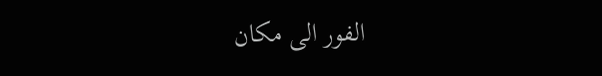الفور الى مكان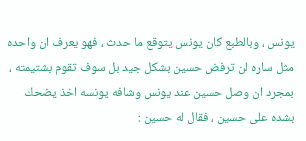يونس ، وبالطبع كان يونس يتوقع ما حدث ، فهو يعرف ان واحده مثل ساره لن ترفض حسين بشكل جيد بل سوف تقوم بشتيمته ، بمجرد ان وصل حسين عند يونس وشافه يونسه اخذ يضحك بشده على حسين ، فقال له حسين :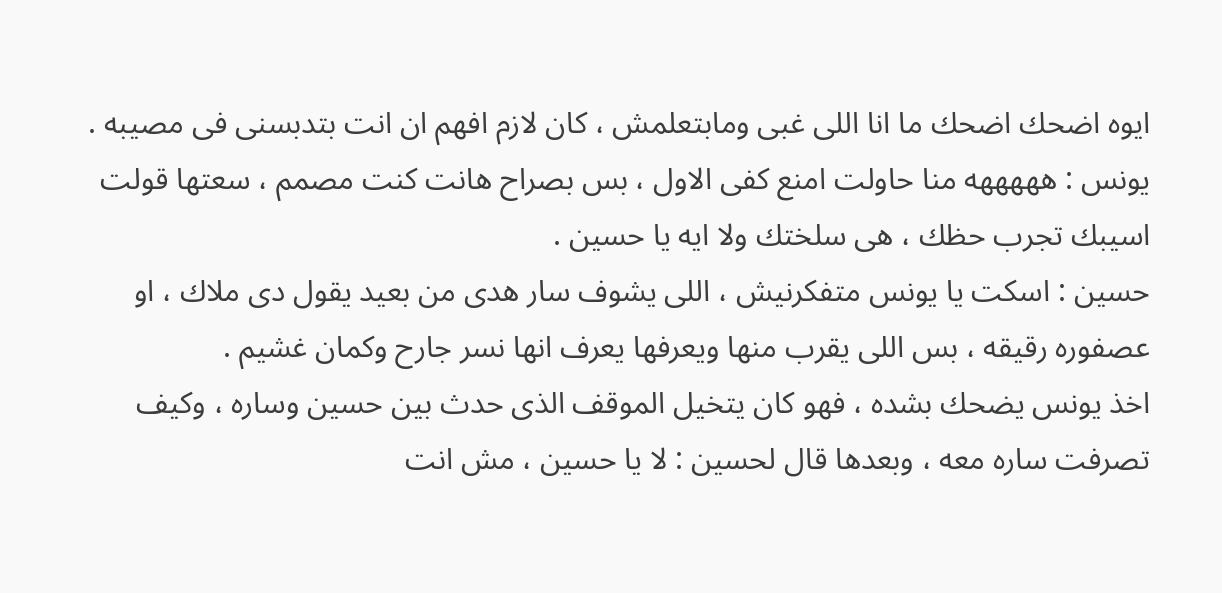ايوه اضحك اضحك ما انا اللى غبى ومابتعلمش ، كان لازم افهم ان انت بتدبسنى فى مصيبه .
يونس : هههههه منا حاولت امنع كفى الاول ، بس بصراح هانت كنت مصمم ، سعتها قولت اسيبك تجرب حظك ، هى سلختك ولا ايه يا حسين .
حسين : اسكت يا يونس متفكرنيش ، اللى يشوف سار هدى من بعيد يقول دى ملاك ، او عصفوره رقيقه ، بس اللى يقرب منها ويعرفها يعرف انها نسر جارح وكمان غشيم .
اخذ يونس يضحك بشده ، فهو كان يتخيل الموقف الذى حدث بين حسين وساره ، وكيف تصرفت ساره معه ، وبعدها قال لحسين : لا يا حسين ، مش انت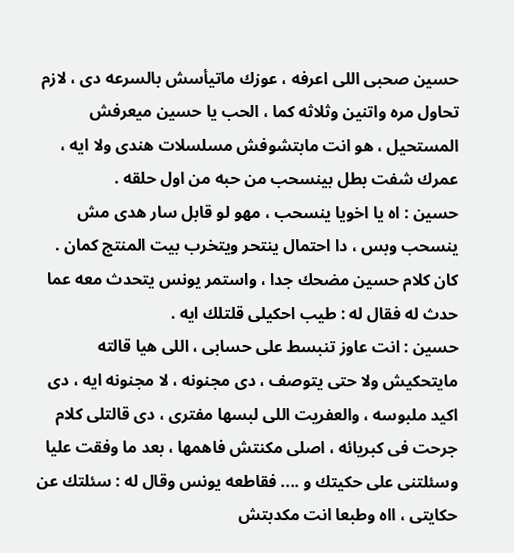حسين صحبى اللى اعرفه ، عوزك ماتيأسش بالسرعه دى ، لازم تحاول مره واتنين وثلاثه كما ، الحب يا حسين ميعرفش المستحيل ، هو انت مابتشوفش مسلسلات هندى ولا ايه ، عمرك شفت بطل بينسحب من حبه من اول حلقه .
حسين : اه يا اخويا ينسحب ، مهو لو قابل سار هدى مش ينسحب وبس ، دا احتمال ينتحر ويتخرب بيت المنتج كمان .
كان كلام حسين مضحك جدا ، واستمر يونس يتحدث معه عما حدث له فقال له : طيب احكيلى قلتلك ايه .
حسين : انت عاوز تنبسط على حسابى ، اللى هيا قالته مايتحكيش ولا حتى يتوصف ، دى مجنونه ، لا مجنونه ايه ، دى اكيد ملبوسه ، والعفريت اللى لبسها مفترى ، دى قالتلى كلام جرحت فى كبريائه ، اصلى مكنتش فاهمها ، بعد ما وفقت عليا وسئلتنى على حكيتك و .... فقاطعه يونس وقال له : سئلتك عن حكايتى ، ااه وطبعا انت مكدبتش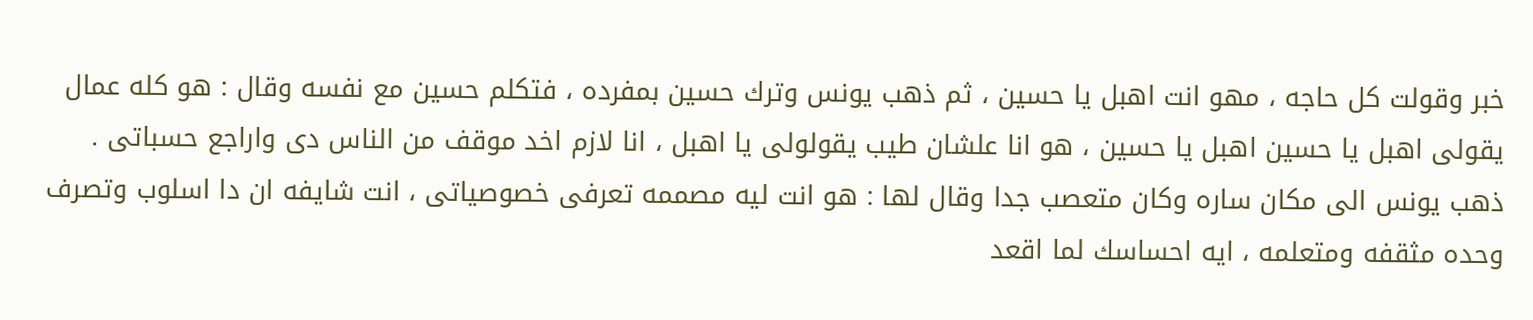خبر وقولت كل حاجه ، مهو انت اهبل يا حسين ، ثم ذهب يونس وترك حسين بمفرده ، فتكلم حسين مع نفسه وقال : هو كله عمال يقولى اهبل يا حسين اهبل يا حسين ، هو انا علشان طيب يقولولى يا اهبل ، انا لازم اخد موقف من الناس دى واراجع حسباتى .
ذهب يونس الى مكان ساره وكان متعصب جدا وقال لها : هو انت ليه مصممه تعرفى خصوصياتى ، انت شايفه ان دا اسلوب وتصرف وحده مثقفه ومتعلمه ، ايه احساسك لما اقعد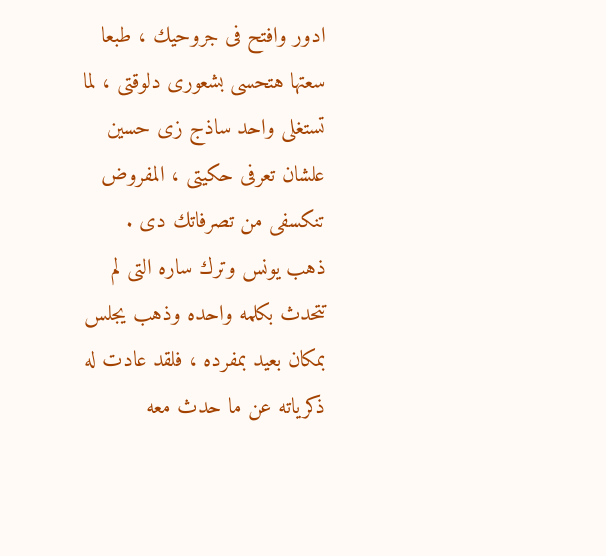ادور وافتح فى جروحيك ، طبعا سعتها هتحسى بشعورى دلوقتى ، لما تستغلى واحد ساذج زى حسين علشان تعرفى حكيتى ، المفروض تنكسفى من تصرفاتك دى .
ذهب يونس وترك ساره التى لم تتحدث بكلمه واحده وذهب يجلس بمكان بعيد بمفرده ، فلقد عادت له ذكرياته عن ما حدث معه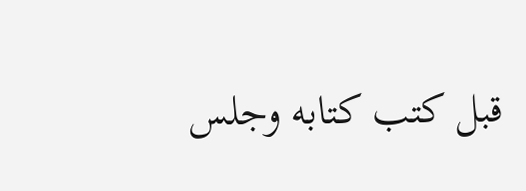قبل كتب كتابه وجلس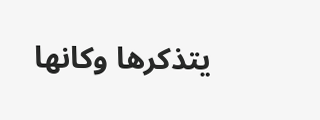يتذكرها وكانها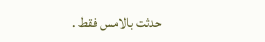حدثت بالامس فقط .